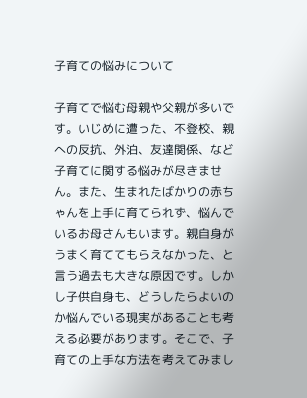子育ての悩みについて

子育てで悩む母親や父親が多いです。いじめに遭った、不登校、親への反抗、外泊、友達関係、など子育てに関する悩みが尽きません。また、生まれたばかりの赤ちゃんを上手に育てられず、悩んでいるお母さんもいます。親自身がうまく育ててもらえなかった、と言う過去も大きな原因です。しかし子供自身も、どうしたらよいのか悩んでいる現実があることも考える必要があります。そこで、子育ての上手な方法を考えてみまし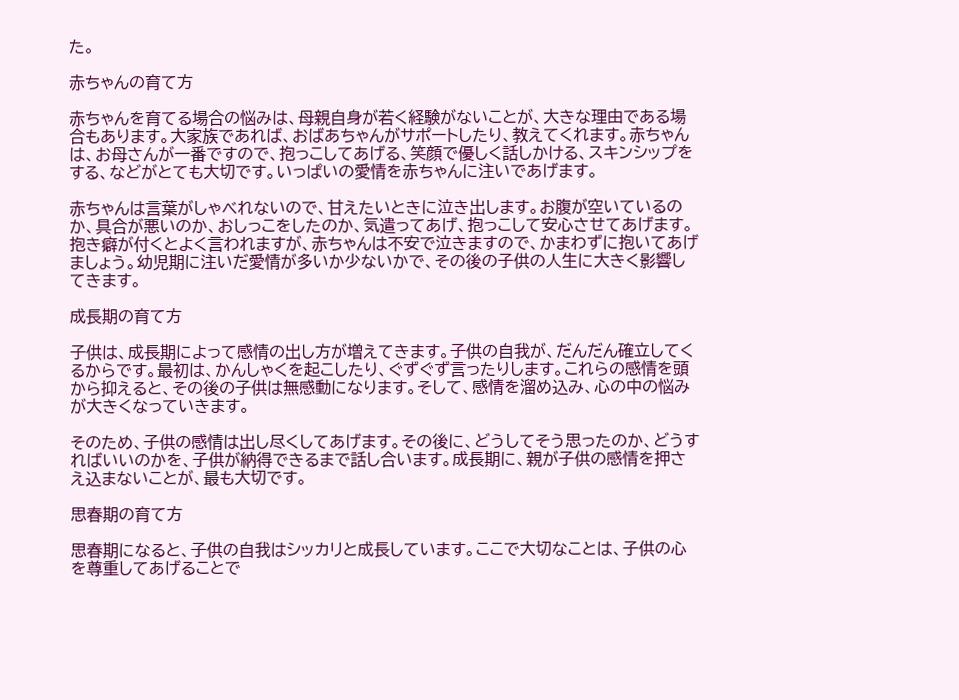た。

赤ちゃんの育て方

赤ちゃんを育てる場合の悩みは、母親自身が若く経験がないことが、大きな理由である場合もあります。大家族であれば、おばあちゃんがサポートしたり、教えてくれます。赤ちゃんは、お母さんが一番ですので、抱っこしてあげる、笑顔で優しく話しかける、スキンシップをする、などがとても大切です。いっぱいの愛情を赤ちゃんに注いであげます。

赤ちゃんは言葉がしゃべれないので、甘えたいときに泣き出します。お腹が空いているのか、具合が悪いのか、おしっこをしたのか、気遣ってあげ、抱っこして安心させてあげます。抱き癖が付くとよく言われますが、赤ちゃんは不安で泣きますので、かまわずに抱いてあげましょう。幼児期に注いだ愛情が多いか少ないかで、その後の子供の人生に大きく影響してきます。

成長期の育て方

子供は、成長期によって感情の出し方が増えてきます。子供の自我が、だんだん確立してくるからです。最初は、かんしゃくを起こしたり、ぐずぐず言ったりします。これらの感情を頭から抑えると、その後の子供は無感動になります。そして、感情を溜め込み、心の中の悩みが大きくなっていきます。

そのため、子供の感情は出し尽くしてあげます。その後に、どうしてそう思ったのか、どうすればいいのかを、子供が納得できるまで話し合います。成長期に、親が子供の感情を押さえ込まないことが、最も大切です。

思春期の育て方

思春期になると、子供の自我はシッカリと成長しています。ここで大切なことは、子供の心を尊重してあげることで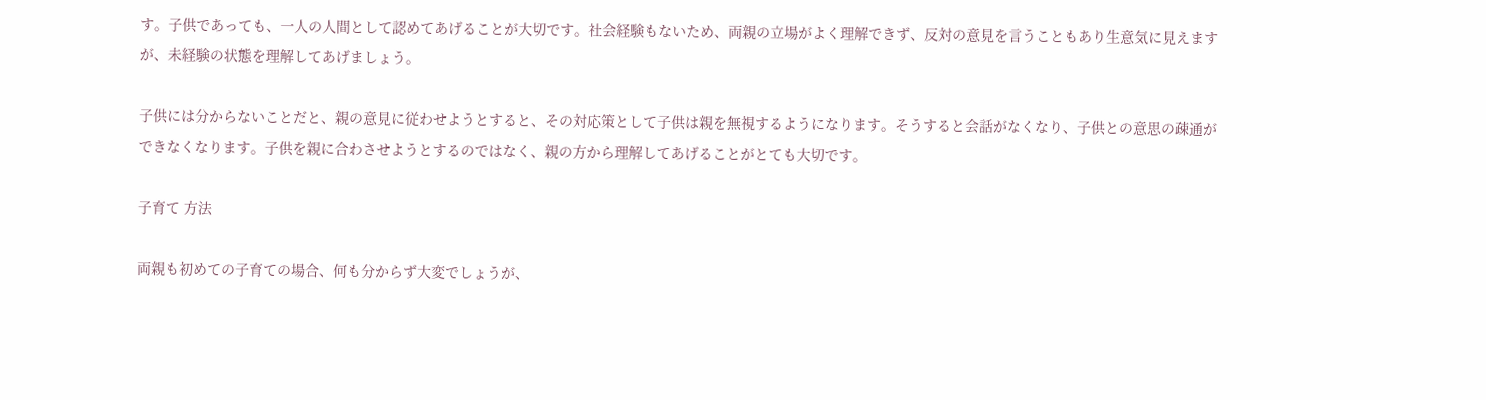す。子供であっても、一人の人間として認めてあげることが大切です。社会経験もないため、両親の立場がよく理解できず、反対の意見を言うこともあり生意気に見えますが、未経験の状態を理解してあげましょう。

子供には分からないことだと、親の意見に従わせようとすると、その対応策として子供は親を無視するようになります。そうすると会話がなくなり、子供との意思の疎通ができなくなります。子供を親に合わさせようとするのではなく、親の方から理解してあげることがとても大切です。

子育て 方法

両親も初めての子育ての場合、何も分からず大変でしょうが、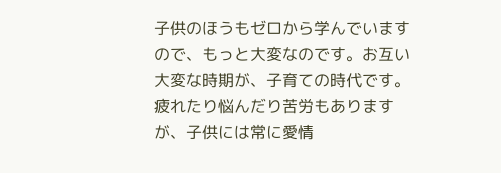子供のほうもゼロから学んでいますので、もっと大変なのです。お互い大変な時期が、子育ての時代です。疲れたり悩んだり苦労もありますが、子供には常に愛情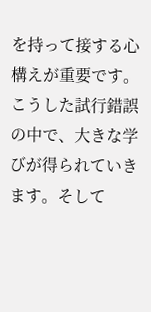を持って接する心構えが重要です。こうした試行錯誤の中で、大きな学びが得られていきます。そして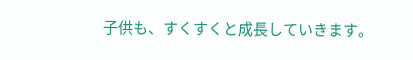子供も、すくすくと成長していきます。